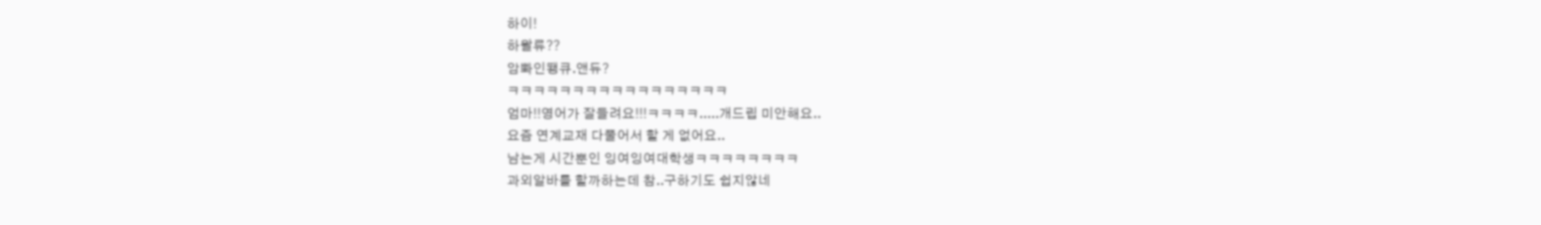하이!
하왈류??
암뽜인뙝큐.앤듀?
ㅋㅋㅋㅋㅋㅋㅋㅋㅋㅋㅋㅋㅋㅋㅋㅋㅋ
엄마!!영어가 잘들려요!!!ㅋㅋㅋㅋ.....개드립 미안해요..
요즘 연계교재 다풀어서 할 게 없어요..
남는게 시간뿐인 잉여잉여대학생ㅋㅋㅋㅋㅋㅋㅋㅋ
과외알바를 할까하는데 참..구하기도 쉽지않네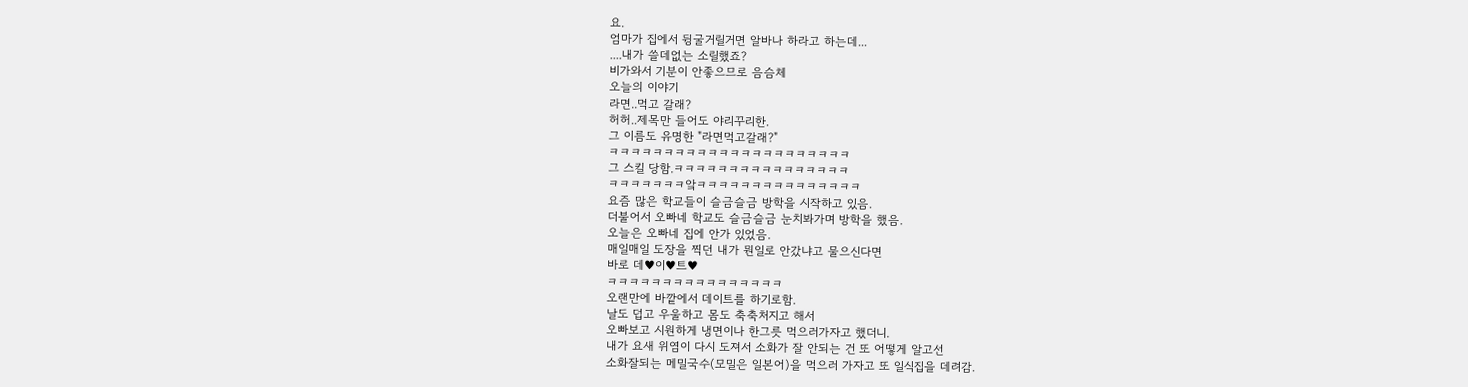요.
엄마가 집에서 뒹굴거릴거면 알바나 하라고 하는데...
....내가 쓸데없는 소릴했죠?
비가와서 기분이 안좋으므로 음슴체
오늘의 이야기
라면..먹고 갈래?
허허..제목만 들어도 야리꾸리한.
그 이름도 유명한 "라면먹고갈래?"
ㅋㅋㅋㅋㅋㅋㅋㅋㅋㅋㅋㅋㅋㅋㅋㅋㅋㅋㅋㅋㅋㅋ
그 스킬 당함.ㅋㅋㅋㅋㅋㅋㅋㅋㅋㅋㅋㅋㅋㅋㅋㅋ
ㅋㅋㅋㅋㅋㅋㅋ앜ㅋㅋㅋㅋㅋㅋㅋㅋㅋㅋㅋㅋㅋㅋㅋ
요즘 많은 학교들이 슬금슬금 방학을 시작하고 있음.
더불어서 오빠네 학교도 슬금슬금 눈치봐가며 방학을 했음.
오늘은 오빠네 집에 안가 있었음.
매일매일 도장을 찍던 내가 뭔일로 안갔냐고 물으신다면
바로 데♥이♥트♥
ㅋㅋㅋㅋㅋㅋㅋㅋㅋㅋㅋㅋㅋㅋㅋㅋ
오랜만에 바깥에서 데이트를 하기로함.
날도 덥고 우울하고 몸도 축축처지고 해서
오빠보고 시원하게 냉면이나 한그릇 먹으러가자고 했더니.
내가 요새 위염이 다시 도져서 소화가 잘 안되는 건 또 어떻게 알고선
소화잘되는 메밀국수(모밀은 일본어)을 먹으러 가자고 또 일식집을 데려감.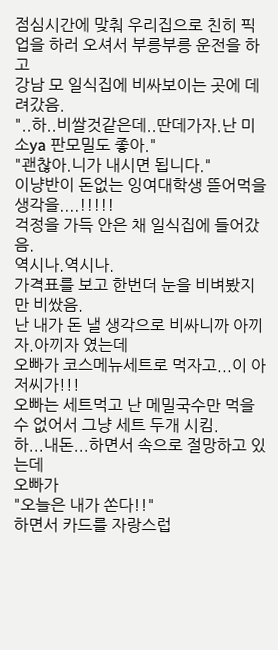점심시간에 맞춰 우리집으로 친히 픽업을 하러 오셔서 부릉부릉 운전을 하고
강남 모 일식집에 비싸보이는 곳에 데려갔음.
"..하..비쌀것같은데..딴데가자.난 미소ya 판모밀도 좋아."
"괜찮아.니가 내시면 됩니다."
이냥반이 돈없는 잉여대학생 뜯어먹을 생각을....!!!!!
걱정을 가득 안은 채 일식집에 들어갔음.
역시나.역시나.
가격표를 보고 한번더 눈을 비벼봤지만 비쌌음.
난 내가 돈 낼 생각으로 비싸니까 아끼자.아끼자 였는데
오빠가 코스메뉴세트로 먹자고...이 아저씨가!!!
오빠는 세트먹고 난 메밀국수만 먹을 수 없어서 그냥 세트 두개 시킴.
하...내돈...하면서 속으로 절망하고 있는데
오빠가
"오늘은 내가 쏜다!!"
하면서 카드를 자랑스럽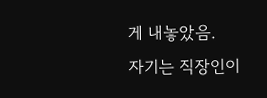게 내놓았음.
자기는 직장인이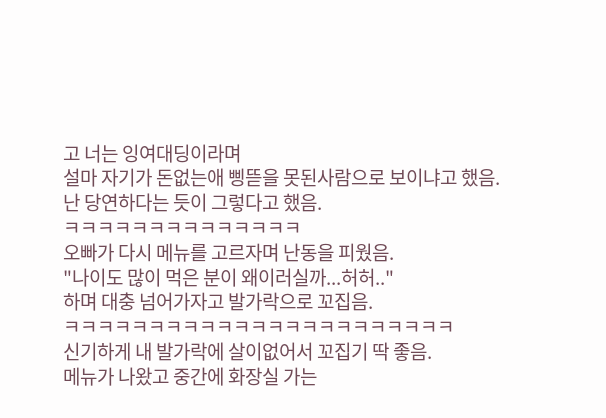고 너는 잉여대딩이라며
설마 자기가 돈없는애 삥뜯을 못된사람으로 보이냐고 했음.
난 당연하다는 듯이 그렇다고 했음.
ㅋㅋㅋㅋㅋㅋㅋㅋㅋㅋㅋㅋㅋㅋ
오빠가 다시 메뉴를 고르자며 난동을 피웠음.
"나이도 많이 먹은 분이 왜이러실까...허허.."
하며 대충 넘어가자고 발가락으로 꼬집음.
ㅋㅋㅋㅋㅋㅋㅋㅋㅋㅋㅋㅋㅋㅋㅋㅋㅋㅋㅋㅋㅋㅋㅋ
신기하게 내 발가락에 살이없어서 꼬집기 딱 좋음.
메뉴가 나왔고 중간에 화장실 가는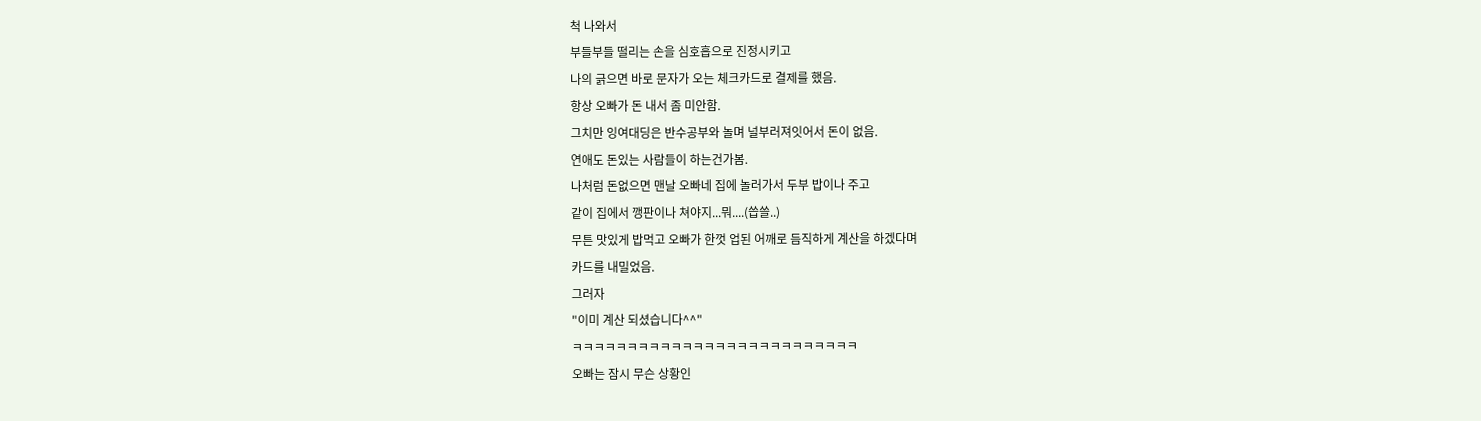척 나와서
부들부들 떨리는 손을 심호흡으로 진정시키고
나의 긁으면 바로 문자가 오는 체크카드로 결제를 했음.
항상 오빠가 돈 내서 좀 미안함.
그치만 잉여대딩은 반수공부와 놀며 널부러져잇어서 돈이 없음.
연애도 돈있는 사람들이 하는건가봄.
나처럼 돈없으면 맨날 오빠네 집에 놀러가서 두부 밥이나 주고
같이 집에서 깽판이나 쳐야지...뭐....(씁쓸..)
무튼 맛있게 밥먹고 오빠가 한껏 업된 어깨로 듬직하게 계산을 하겠다며
카드를 내밀었음.
그러자
"이미 계산 되셨습니다^^"
ㅋㅋㅋㅋㅋㅋㅋㅋㅋㅋㅋㅋㅋㅋㅋㅋㅋㅋㅋㅋㅋㅋㅋㅋㅋㅋ
오빠는 잠시 무슨 상황인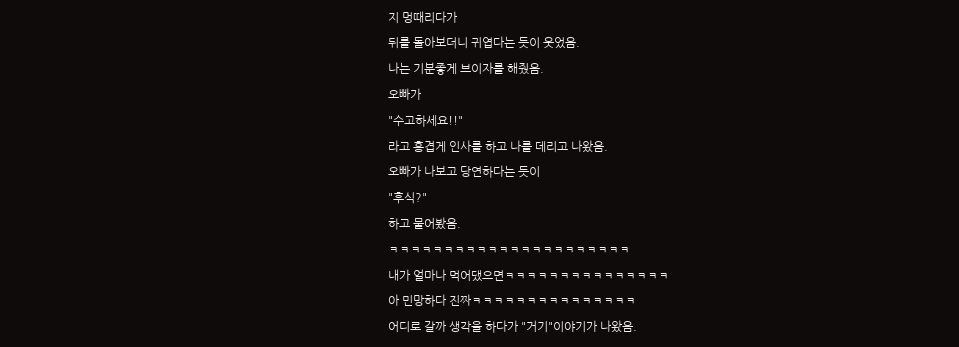지 멍때리다가
뒤를 돌아보더니 귀엽다는 듯이 웃었음.
나는 기분좋게 브이자를 해줬음.
오빠가
"수고하세요!!"
라고 흥겹게 인사를 하고 나를 데리고 나왔음.
오빠가 나보고 당연하다는 듯이
"후식?"
하고 물어봤음.
ㅋㅋㅋㅋㅋㅋㅋㅋㅋㅋㅋㅋㅋㅋㅋㅋㅋㅋㅋㅋㅋㅋ
내가 얼마나 먹어댔으면ㅋㅋㅋㅋㅋㅋㅋㅋㅋㅋㅋㅋㅋㅋㅋ
아 민망하다 진짜ㅋㅋㅋㅋㅋㅋㅋㅋㅋㅋㅋㅋㅋㅋㅋ
어디로 갈까 생각을 하다가 "거기"이야기가 나왔음.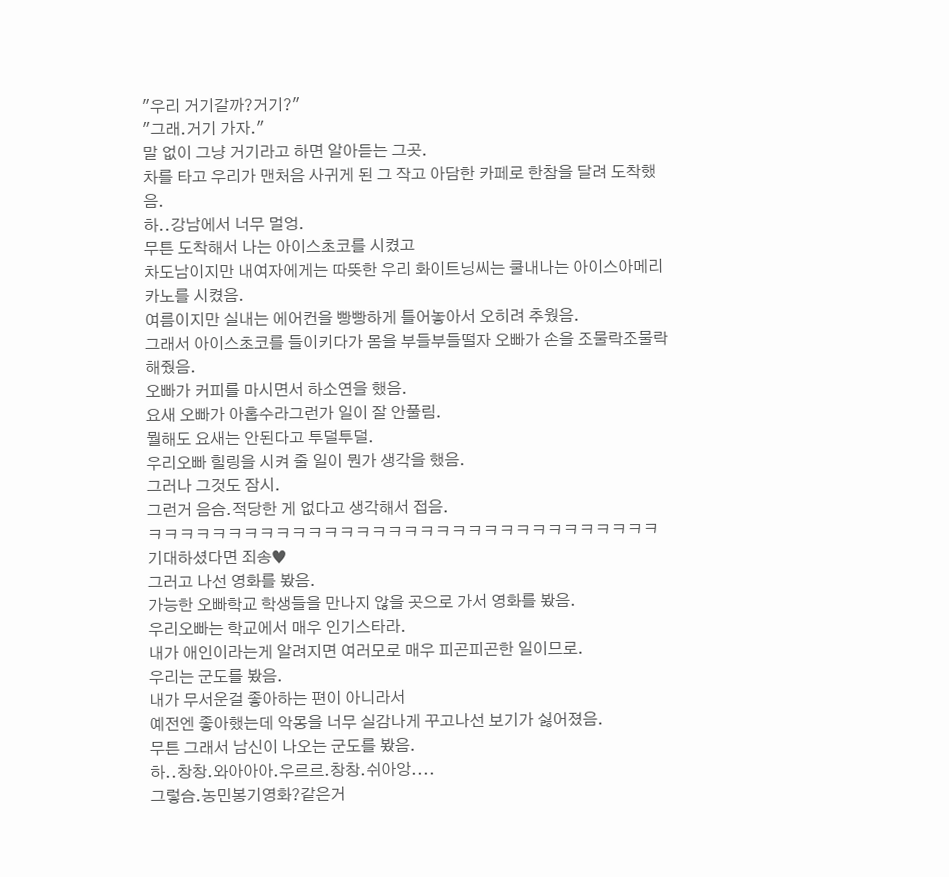"우리 거기갈까?거기?"
"그래.거기 가자."
말 없이 그냥 거기라고 하면 알아듣는 그곳.
차를 타고 우리가 맨처음 사귀게 된 그 작고 아담한 카페로 한참을 달려 도착했음.
하..강남에서 너무 멀엉.
무튼 도착해서 나는 아이스초코를 시켰고
차도남이지만 내여자에게는 따뜻한 우리 화이트닝씨는 쿨내나는 아이스아메리카노를 시켰음.
여름이지만 실내는 에어컨을 빵빵하게 틀어놓아서 오히려 추웠음.
그래서 아이스초코를 들이키다가 몸을 부들부들떨자 오빠가 손을 조물락조물락 해줬음.
오빠가 커피를 마시면서 하소연을 했음.
요새 오빠가 아홉수라그런가 일이 잘 안풀림.
뭘해도 요새는 안된다고 투덜투덜.
우리오빠 힐링을 시켜 줄 일이 뭔가 생각을 했음.
그러나 그것도 잠시.
그런거 음슴.적당한 게 없다고 생각해서 접음.
ㅋㅋㅋㅋㅋㅋㅋㅋㅋㅋㅋㅋㅋㅋㅋㅋㅋㅋㅋㅋㅋㅋㅋㅋㅋㅋㅋㅋㅋㅋㅋㅋ
기대하셨다면 죄송♥
그러고 나선 영화를 봤음.
가능한 오빠학교 학생들을 만나지 않을 곳으로 가서 영화를 봤음.
우리오빠는 학교에서 매우 인기스타라.
내가 애인이라는게 알려지면 여러모로 매우 피곤피곤한 일이므로.
우리는 군도를 봤음.
내가 무서운걸 좋아하는 편이 아니라서
예전엔 좋아했는데 악몽을 너무 실감나게 꾸고나선 보기가 싫어졌음.
무튼 그래서 남신이 나오는 군도를 봤음.
하..창창.와아아아.우르르.창창.쉬아앙....
그렇슴.농민봉기영화?같은거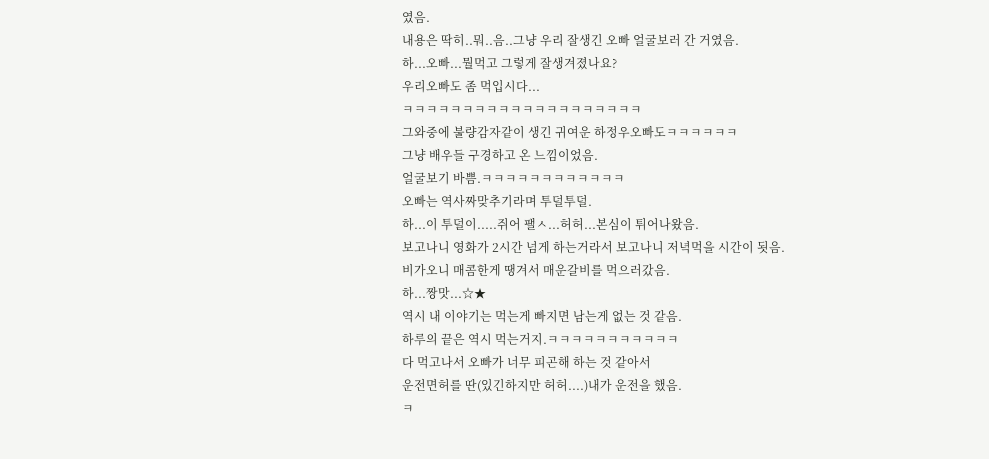였음.
내용은 딱히..뭐..음..그냥 우리 잘생긴 오빠 얼굴보러 간 거였음.
하...오빠...뭘먹고 그렇게 잘생겨졌나요?
우리오빠도 좀 먹입시다...
ㅋㅋㅋㅋㅋㅋㅋㅋㅋㅋㅋㅋㅋㅋㅋㅋㅋㅋㅋㅋ
그와중에 불량감자같이 생긴 귀여운 하정우오빠도ㅋㅋㅋㅋㅋㅋ
그냥 배우들 구경하고 온 느낌이었음.
얼굴보기 바쁨.ㅋㅋㅋㅋㅋㅋㅋㅋㅋㅋㅋㅋ
오빠는 역사짜맞추기라며 투덜투덜.
하...이 투덜이.....쥐어 팰ㅅ...허허...본심이 튀어나왔음.
보고나니 영화가 2시간 넘게 하는거라서 보고나니 저녁먹을 시간이 됫음.
비가오니 매콤한게 땡겨서 매운갈비를 먹으러갔음.
하...짱맛...☆★
역시 내 이야기는 먹는게 빠지면 남는게 없는 것 같음.
하루의 끝은 역시 먹는거지.ㅋㅋㅋㅋㅋㅋㅋㅋㅋㅋㅋ
다 먹고나서 오빠가 너무 피곤해 하는 것 같아서
운전면허를 딴(있긴하지만 허허....)내가 운전을 했음.
ㅋ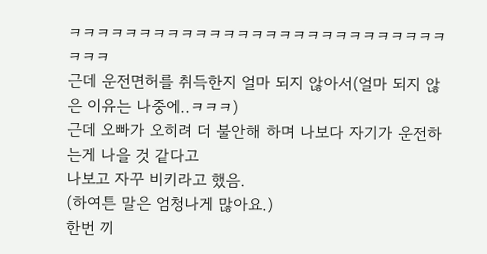ㅋㅋㅋㅋㅋㅋㅋㅋㅋㅋㅋㅋㅋㅋㅋㅋㅋㅋㅋㅋㅋㅋㅋㅋㅋㅋㅋㅋㅋㅋ
근데 운전면허를 취득한지 얼마 되지 않아서(얼마 되지 않은 이유는 나중에..ㅋㅋㅋ)
근데 오빠가 오히려 더 불안해 하며 나보다 자기가 운전하는게 나을 것 같다고
나보고 자꾸 비키라고 했음.
(하여튼 말은 엄청나게 많아요.)
한번 끼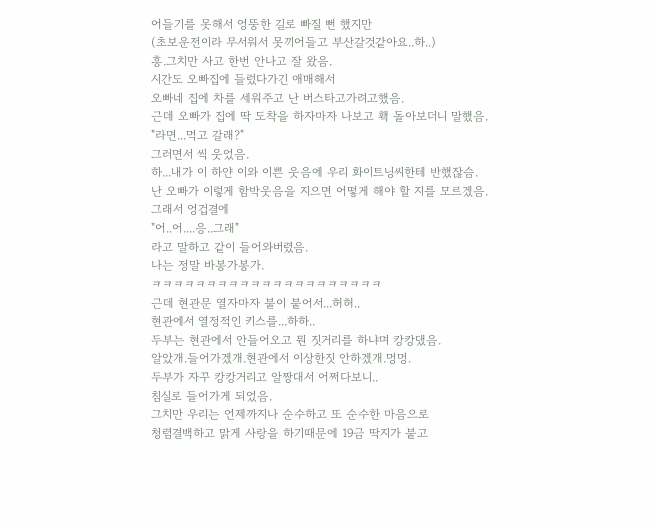어들기를 못해서 엉뚱한 길로 빠질 뻔 했지만
(초보운전이라 무서워서 못끼어들고 부산갈것같아요..하..)
흥.그치만 사고 한번 안나고 잘 왔음.
시간도 오빠집에 들렀다가긴 애매해서
오빠네 집에 차를 세워주고 난 버스타고가려고했음.
근데 오빠가 집에 딱 도착을 하자마자 나보고 홱 돌아보더니 말했음.
"라면...먹고 갈래?"
그러면서 씩 웃었음.
하...내가 이 하얀 이와 이쁜 웃음에 우리 화이트닝씨한테 반했잖슴.
난 오빠가 이렇게 함박웃음을 지으면 어떻게 해야 할 지를 모르겠음.
그래서 엉겁결에
"어..어....응..그래"
라고 말하고 같이 들어와버렸음.
나는 정말 바봉가봉가.
ㅋㅋㅋㅋㅋㅋㅋㅋㅋㅋㅋㅋㅋㅋㅋㅋㅋㅋㅋㅋㅋ
근데 현관문 열자마자 불이 붙어서...허허..
현관에서 열정적인 키스를...하하..
두부는 현관에서 안들어오고 뭔 짓거리를 하냐며 캉캉댔음.
알았개.들어가겠개.현관에서 이상한짓 안하겠개.멍멍.
두부가 자꾸 캉캉거리고 알짱대서 어쩌다보니..
침실로 들어가게 되었음.
그치만 우리는 언제까지나 순수하고 또 순수한 마음으로
청렴결백하고 맑게 사랑을 하기때문에 19금 딱지가 붙고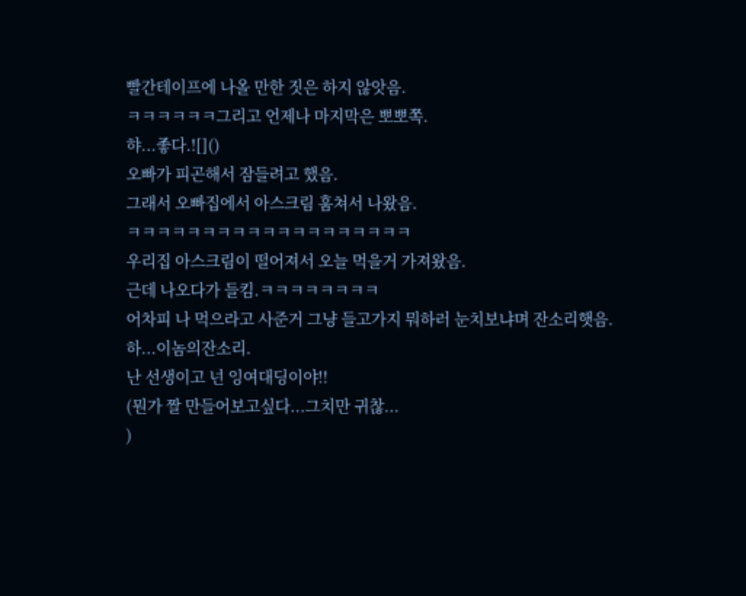빨간테이프에 나올 만한 짓은 하지 않앗음.
ㅋㅋㅋㅋㅋㅋ그리고 언제나 마지막은 뽀뽀쪽.
햐...좋다.![]()
오빠가 피곤해서 잠들려고 했음.
그래서 오빠집에서 아스크림 훔쳐서 나왔음.
ㅋㅋㅋㅋㅋㅋㅋㅋㅋㅋㅋㅋㅋㅋㅋㅋㅋㅋㅋ
우리집 아스크림이 떨어져서 오늘 먹을거 가져왔음.
근데 나오다가 들킴.ㅋㅋㅋㅋㅋㅋㅋㅋ
어차피 나 먹으라고 사준거 그냥 들고가지 뭐하러 눈치보냐며 잔소리햇음.
하...이놈의잔소리.
난 선생이고 넌 잉여대딩이야!!
(뭔가 짤 만들어보고싶다...그치만 귀찮...
)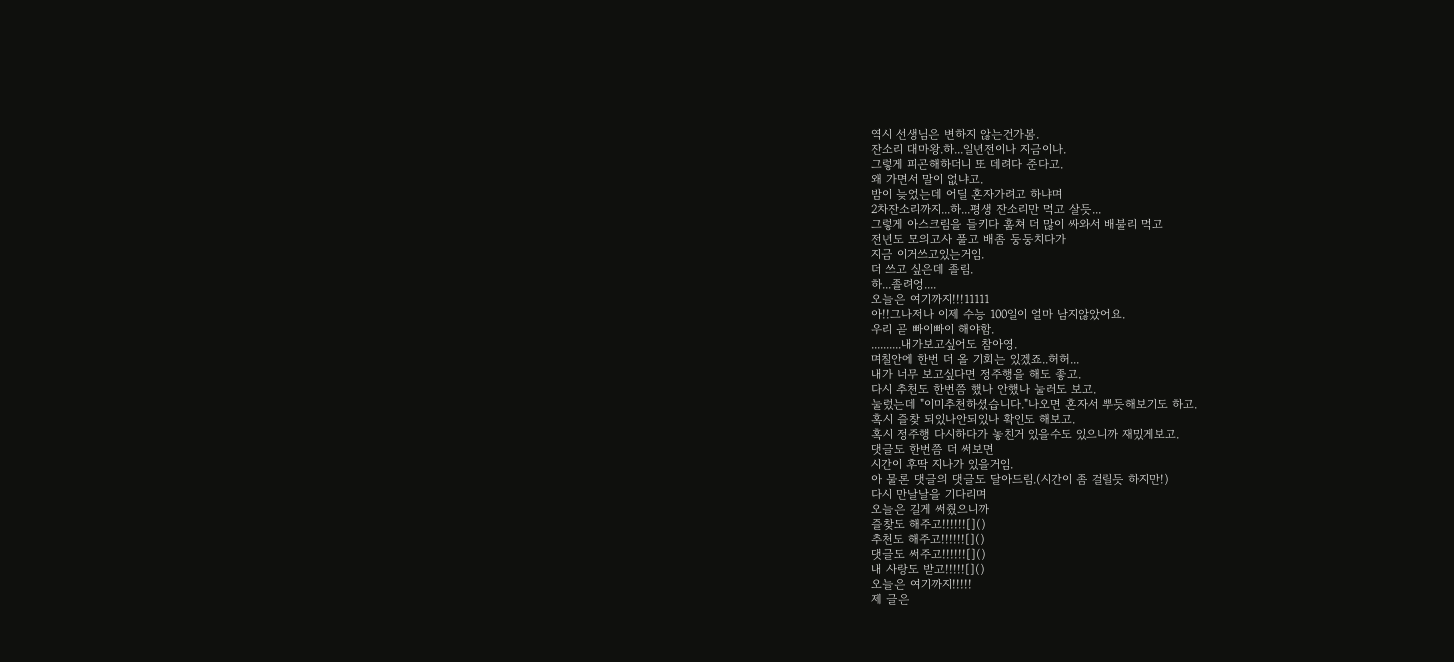역시 선생님은 변하지 않는건가봄.
잔소리 대마왕.하...일년전이나 지금이나.
그렇게 피곤해하더니 또 데려다 준다고.
왜 가면서 말이 없냐고.
밤이 늦었는데 어딜 혼자가려고 하냐며
2차잔소리까지...하...평생 잔소리만 먹고 살듯...
그렇게 아스크림을 들키다 훔쳐 더 많이 싸와서 배불리 먹고
전년도 모의고사 풀고 배좀 둥둥치다가
지금 이거쓰고있는거임.
더 쓰고 싶은데 졸림.
하...졸려엉....
오늘은 여기까지!!!11111
아!!그나저나 이제 수능 100일이 얼마 남지않았어요.
우리 곧 빠이빠이 해야함.
..........내가보고싶어도 참아영.
며칠안에 한번 더 올 기회는 있겠죠..허허...
내가 너무 보고싶다면 정주행을 해도 좋고.
다시 추천도 한번쯤 했나 안했나 눌러도 보고.
눌렀는데 "이미추천하셨습니다."나오면 혼자서 뿌듯해보기도 하고.
혹시 즐찾 되있나안되있나 확인도 해보고.
혹시 정주행 다시하다가 놓친거 있을수도 있으니까 재밌게보고.
댓글도 한번쯤 더 써보면
시간이 후딱 지나가 있을거임.
아 물론 댓글의 댓글도 달아드림.(시간이 좀 걸릴듯 하지만!)
다시 만날날을 기다리며
오늘은 길게 써줬으니까
즐찾도 해주고!!!!!![]()
추천도 해주고!!!!!![]()
댓글도 써주고!!!!!![]()
내 사랑도 받고!!!!![]()
오늘은 여기까지!!!!!
제 글은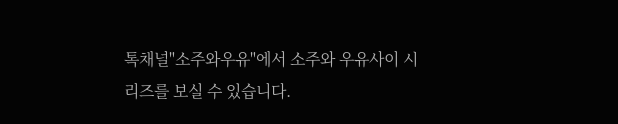톡채널"소주와우유"에서 소주와 우유사이 시리즈를 보실 수 있습니다.